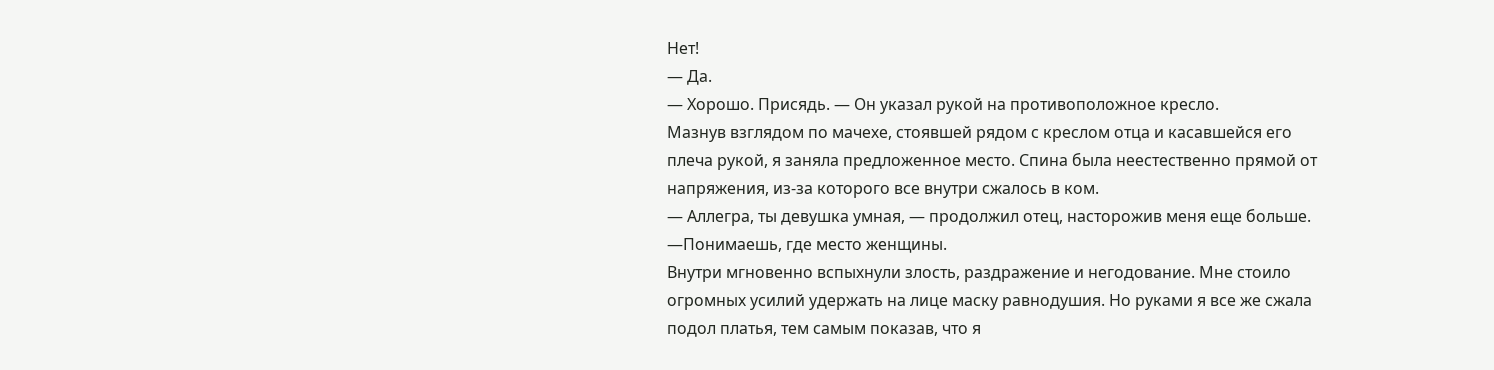Нет!
— Да.
— Хорошо. Присядь. — Он указал рукой на противоположное кресло.
Мазнув взглядом по мачехе, стоявшей рядом с креслом отца и касавшейся его плеча рукой, я заняла предложенное место. Спина была неестественно прямой от напряжения, из-за которого все внутри сжалось в ком.
— Аллегра, ты девушка умная, — продолжил отец, насторожив меня еще больше. —Понимаешь, где место женщины.
Внутри мгновенно вспыхнули злость, раздражение и негодование. Мне стоило огромных усилий удержать на лице маску равнодушия. Но руками я все же сжала подол платья, тем самым показав, что я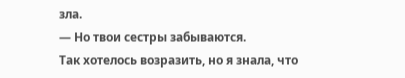зла.
— Но твои сестры забываются.
Так хотелось возразить, но я знала, что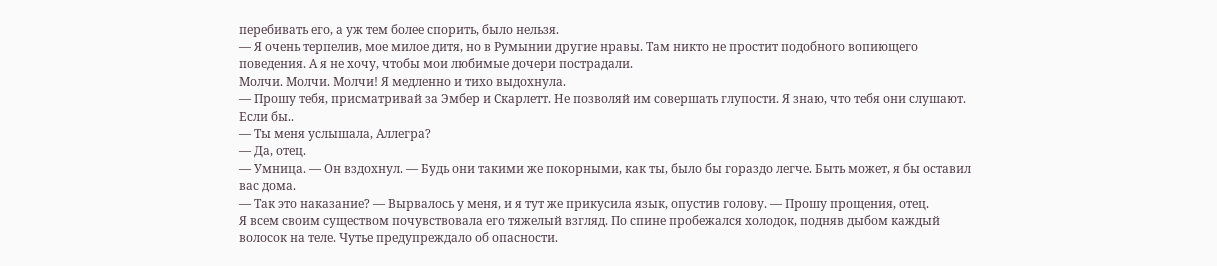перебивать его, а уж тем более спорить, было нельзя.
— Я очень терпелив, мое милое дитя, но в Румынии другие нравы. Там никто не простит подобного вопиющего поведения. А я не хочу, чтобы мои любимые дочери пострадали.
Молчи. Молчи. Молчи! Я медленно и тихо выдохнула.
— Прошу тебя, присматривай за Эмбер и Скарлетт. Не позволяй им совершать глупости. Я знаю, что тебя они слушают.
Если бы..
— Ты меня услышала, Аллегра?
— Да, отец.
— Умница. — Он вздохнул. — Будь они такими же покорными, как ты, было бы гораздо легче. Быть может, я бы оставил вас дома.
— Так это наказание? — Вырвалось у меня, и я тут же прикусила язык, опустив голову. — Прошу прощения, отец.
Я всем своим существом почувствовала его тяжелый взгляд. По спине пробежался холодок, подняв дыбом каждый волосок на теле. Чутье предупреждало об опасности.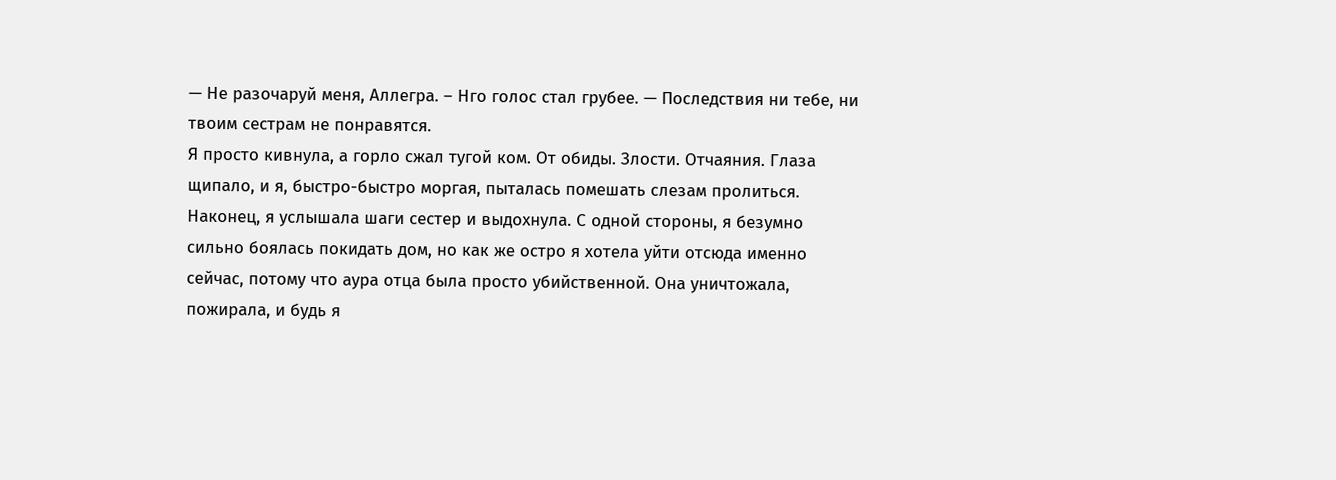— Не разочаруй меня, Аллегра. – Нго голос стал грубее. — Последствия ни тебе, ни твоим сестрам не понравятся.
Я просто кивнула, а горло сжал тугой ком. От обиды. Злости. Отчаяния. Глаза щипало, и я, быстро-быстро моргая, пыталась помешать слезам пролиться.
Наконец, я услышала шаги сестер и выдохнула. С одной стороны, я безумно сильно боялась покидать дом, но как же остро я хотела уйти отсюда именно сейчас, потому что аура отца была просто убийственной. Она уничтожала, пожирала, и будь я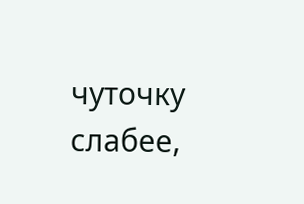чуточку слабее,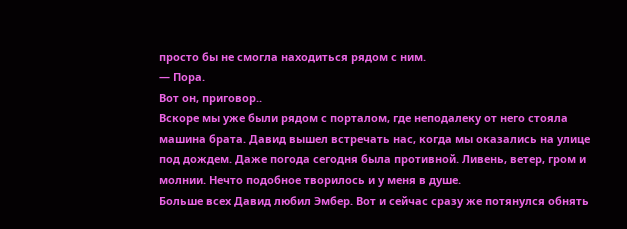просто бы не смогла находиться рядом с ним.
— Пора.
Вот он, приговор..
Вскоре мы уже были рядом с порталом, где неподалеку от него стояла машина брата. Давид вышел встречать нас, когда мы оказались на улице под дождем. Даже погода сегодня была противной. Ливень, ветер, гром и молнии. Нечто подобное творилось и у меня в душе.
Больше всех Давид любил Эмбер. Вот и сейчас сразу же потянулся обнять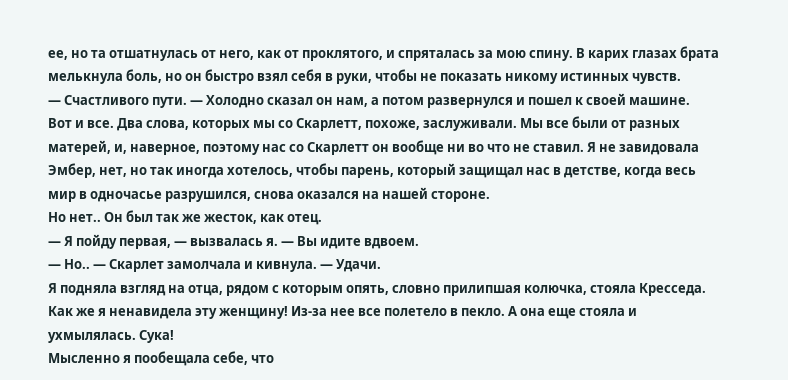ее, но та отшатнулась от него, как от проклятого, и спряталась за мою спину. В карих глазах брата мелькнула боль, но он быстро взял себя в руки, чтобы не показать никому истинных чувств.
— Счастливого пути. — Холодно сказал он нам, а потом развернулся и пошел к своей машине.
Вот и все. Два слова, которых мы со Скарлетт, похоже, заслуживали. Мы все были от разных матерей, и, наверное, поэтому нас со Скарлетт он вообще ни во что не ставил. Я не завидовала Эмбер, нет, но так иногда хотелось, чтобы парень, который защищал нас в детстве, когда весь мир в одночасье разрушился, снова оказался на нашей стороне.
Но нет.. Он был так же жесток, как отец.
— Я пойду первая, — вызвалась я. — Вы идите вдвоем.
— Но.. — Скарлет замолчала и кивнула. — Удачи.
Я подняла взгляд на отца, рядом с которым опять, словно прилипшая колючка, стояла Кресседа. Как же я ненавидела эту женщину! Из-за нее все полетело в пекло. А она еще стояла и ухмылялась. Сука!
Мысленно я пообещала себе, что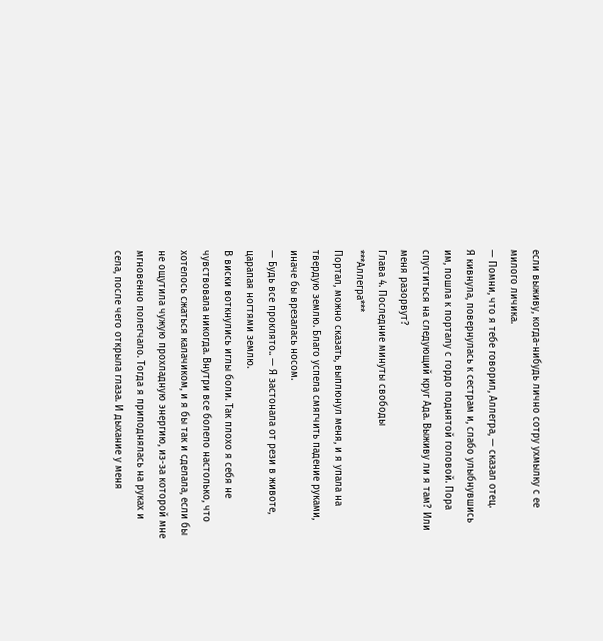если выживу, когда-нибудь лично сотру ухмылку с ее милого личика.
— Помни, что я тебе говорил, Аллегра, — сказал отец.
Я кивнула, повернулась к сестрам и, слабо улыбнувшись им, пошла к порталу с гордо поднятой головой. Пора спуститься на следующий круг Ада. Выживу ли я там? Или меня разорвут?
Глава 4. Последние минуты свободы
***Аллегра***
Портал, можно сказать, выплюнул меня, и я упала на твердую землю. Благо успела смягчить падение руками, иначе бы врезалась носом.
— Будь все проклято.. — Я застонала от рези в животе, царапая ногтями землю.
В виски воткнулись иглы боли. Так плохо я себя не чувствовала никогда. Внутри все болело настолько, что хотелось сжаться калачиком, и я бы так и сделала, если бы не ощутила чужую прохладную энергию, из-за которой мне мгновенно полегчало. Тогда я приподнялась на руках и села, после чего открыла глаза. И дыхание у меня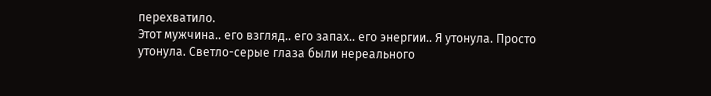перехватило.
Этот мужчина.. его взгляд.. его запах.. его энергии.. Я утонула. Просто утонула. Светло-серые глаза были нереального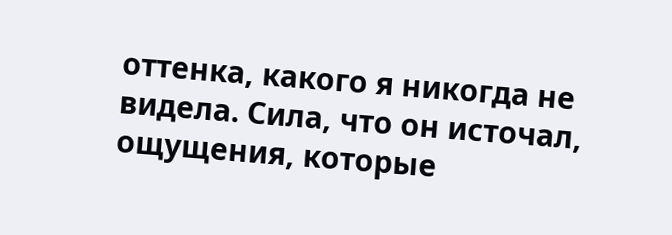оттенка, какого я никогда не видела. Сила, что он источал, ощущения, которые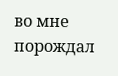во мне порождал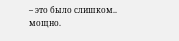– это было слишком.. мощно.